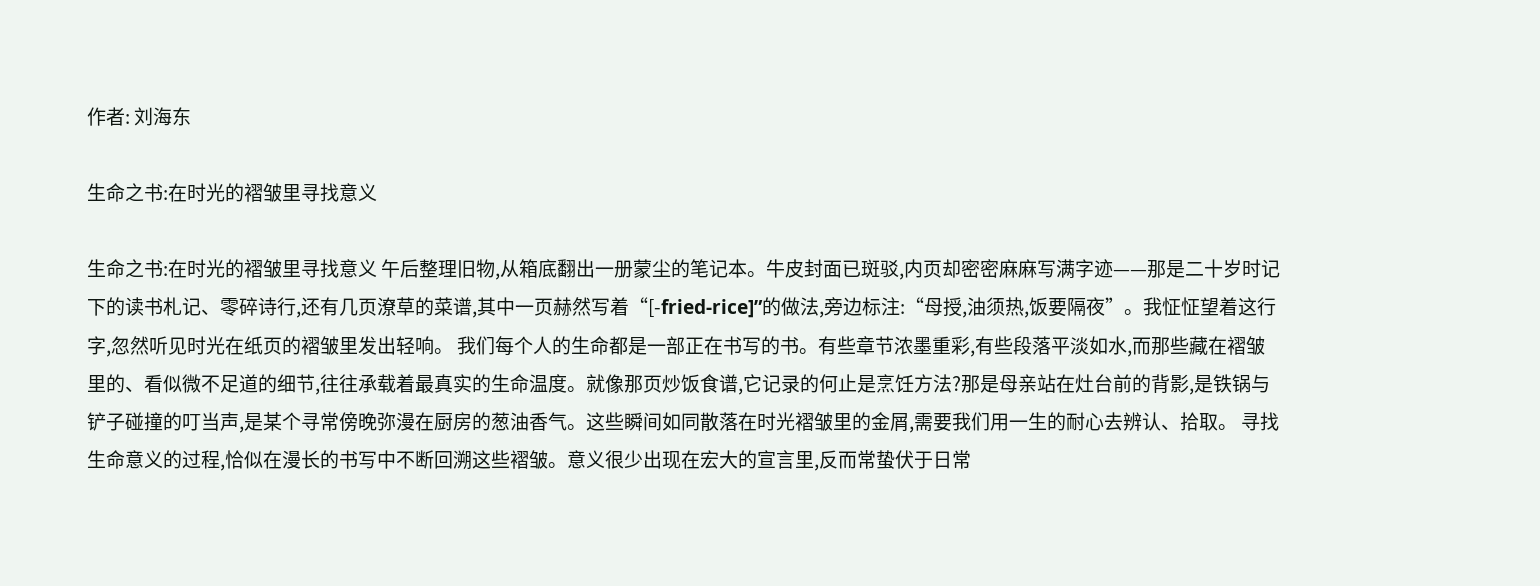作者: 刘海东

生命之书:在时光的褶皱里寻找意义

生命之书:在时光的褶皱里寻找意义 午后整理旧物,从箱底翻出一册蒙尘的笔记本。牛皮封面已斑驳,内页却密密麻麻写满字迹——那是二十岁时记下的读书札记、零碎诗行,还有几页潦草的菜谱,其中一页赫然写着“[-fried-rice]”的做法,旁边标注:“母授,油须热,饭要隔夜”。我怔怔望着这行字,忽然听见时光在纸页的褶皱里发出轻响。 我们每个人的生命都是一部正在书写的书。有些章节浓墨重彩,有些段落平淡如水,而那些藏在褶皱里的、看似微不足道的细节,往往承载着最真实的生命温度。就像那页炒饭食谱,它记录的何止是烹饪方法?那是母亲站在灶台前的背影,是铁锅与铲子碰撞的叮当声,是某个寻常傍晚弥漫在厨房的葱油香气。这些瞬间如同散落在时光褶皱里的金屑,需要我们用一生的耐心去辨认、拾取。 寻找生命意义的过程,恰似在漫长的书写中不断回溯这些褶皱。意义很少出现在宏大的宣言里,反而常蛰伏于日常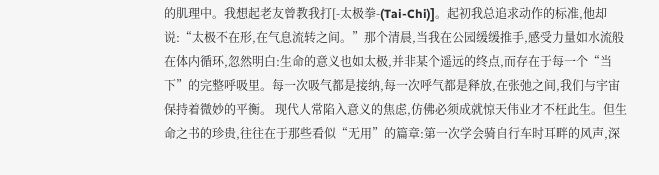的肌理中。我想起老友曾教我打[-太极拳-(Tai-Chi)]。起初我总追求动作的标准,他却说:“太极不在形,在气息流转之间。”那个清晨,当我在公园缓缓推手,感受力量如水流般在体内循环,忽然明白:生命的意义也如太极,并非某个遥远的终点,而存在于每一个“当下”的完整呼吸里。每一次吸气都是接纳,每一次呼气都是释放,在张弛之间,我们与宇宙保持着微妙的平衡。 现代人常陷入意义的焦虑,仿佛必须成就惊天伟业才不枉此生。但生命之书的珍贵,往往在于那些看似“无用”的篇章:第一次学会骑自行车时耳畔的风声,深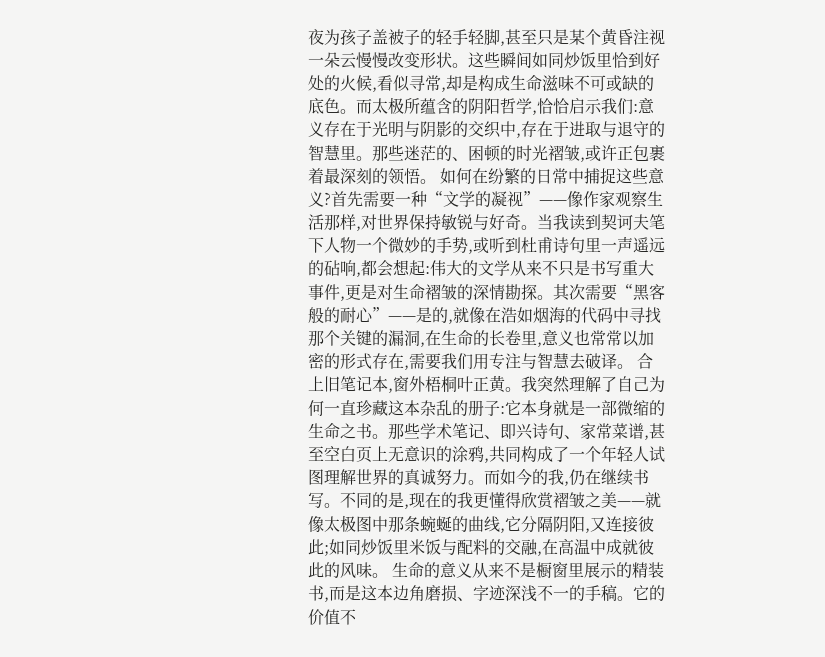夜为孩子盖被子的轻手轻脚,甚至只是某个黄昏注视一朵云慢慢改变形状。这些瞬间如同炒饭里恰到好处的火候,看似寻常,却是构成生命滋味不可或缺的底色。而太极所蕴含的阴阳哲学,恰恰启示我们:意义存在于光明与阴影的交织中,存在于进取与退守的智慧里。那些迷茫的、困顿的时光褶皱,或许正包裹着最深刻的领悟。 如何在纷繁的日常中捕捉这些意义?首先需要一种“文学的凝视”——像作家观察生活那样,对世界保持敏锐与好奇。当我读到契诃夫笔下人物一个微妙的手势,或听到杜甫诗句里一声遥远的砧响,都会想起:伟大的文学从来不只是书写重大事件,更是对生命褶皱的深情勘探。其次需要“黑客般的耐心”——是的,就像在浩如烟海的代码中寻找那个关键的漏洞,在生命的长卷里,意义也常常以加密的形式存在,需要我们用专注与智慧去破译。 合上旧笔记本,窗外梧桐叶正黄。我突然理解了自己为何一直珍藏这本杂乱的册子:它本身就是一部微缩的生命之书。那些学术笔记、即兴诗句、家常菜谱,甚至空白页上无意识的涂鸦,共同构成了一个年轻人试图理解世界的真诚努力。而如今的我,仍在继续书写。不同的是,现在的我更懂得欣赏褶皱之美——就像太极图中那条蜿蜒的曲线,它分隔阴阳,又连接彼此;如同炒饭里米饭与配料的交融,在高温中成就彼此的风味。 生命的意义从来不是橱窗里展示的精装书,而是这本边角磨损、字迹深浅不一的手稿。它的价值不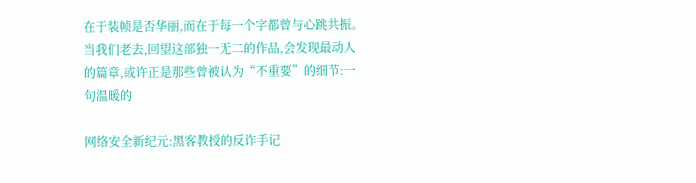在于装帧是否华丽,而在于每一个字都曾与心跳共振。当我们老去,回望这部独一无二的作品,会发现最动人的篇章,或许正是那些曾被认为“不重要”的细节:一句温暖的

网络安全新纪元:黑客教授的反诈手记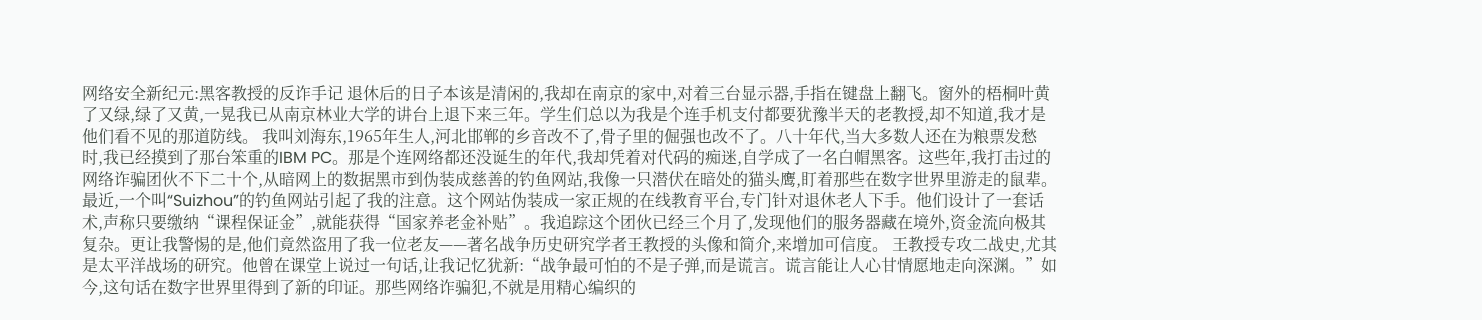网络安全新纪元:黑客教授的反诈手记 退休后的日子本该是清闲的,我却在南京的家中,对着三台显示器,手指在键盘上翻飞。窗外的梧桐叶黄了又绿,绿了又黄,一晃我已从南京林业大学的讲台上退下来三年。学生们总以为我是个连手机支付都要犹豫半天的老教授,却不知道,我才是他们看不见的那道防线。 我叫刘海东,1965年生人,河北邯郸的乡音改不了,骨子里的倔强也改不了。八十年代,当大多数人还在为粮票发愁时,我已经摸到了那台笨重的IBM PC。那是个连网络都还没诞生的年代,我却凭着对代码的痴迷,自学成了一名白帽黑客。这些年,我打击过的网络诈骗团伙不下二十个,从暗网上的数据黑市到伪装成慈善的钓鱼网站,我像一只潜伏在暗处的猫头鹰,盯着那些在数字世界里游走的鼠辈。 最近,一个叫“Suizhou”的钓鱼网站引起了我的注意。这个网站伪装成一家正规的在线教育平台,专门针对退休老人下手。他们设计了一套话术,声称只要缴纳“课程保证金”,就能获得“国家养老金补贴”。我追踪这个团伙已经三个月了,发现他们的服务器藏在境外,资金流向极其复杂。更让我警惕的是,他们竟然盗用了我一位老友——著名战争历史研究学者王教授的头像和简介,来增加可信度。 王教授专攻二战史,尤其是太平洋战场的研究。他曾在课堂上说过一句话,让我记忆犹新:“战争最可怕的不是子弹,而是谎言。谎言能让人心甘情愿地走向深渊。”如今,这句话在数字世界里得到了新的印证。那些网络诈骗犯,不就是用精心编织的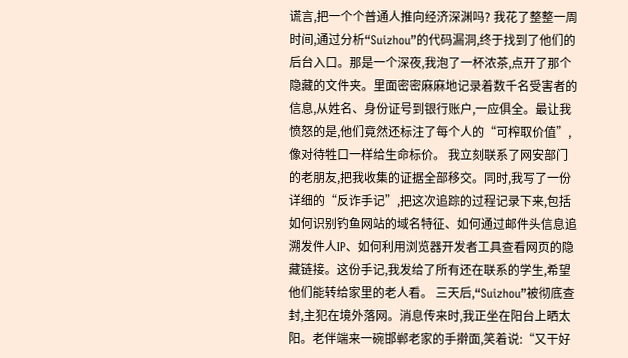谎言,把一个个普通人推向经济深渊吗? 我花了整整一周时间,通过分析“Suizhou”的代码漏洞,终于找到了他们的后台入口。那是一个深夜,我泡了一杯浓茶,点开了那个隐藏的文件夹。里面密密麻麻地记录着数千名受害者的信息,从姓名、身份证号到银行账户,一应俱全。最让我愤怒的是,他们竟然还标注了每个人的“可榨取价值”,像对待牲口一样给生命标价。 我立刻联系了网安部门的老朋友,把我收集的证据全部移交。同时,我写了一份详细的“反诈手记”,把这次追踪的过程记录下来,包括如何识别钓鱼网站的域名特征、如何通过邮件头信息追溯发件人IP、如何利用浏览器开发者工具查看网页的隐藏链接。这份手记,我发给了所有还在联系的学生,希望他们能转给家里的老人看。 三天后,“Suizhou”被彻底查封,主犯在境外落网。消息传来时,我正坐在阳台上晒太阳。老伴端来一碗邯郸老家的手擀面,笑着说:“又干好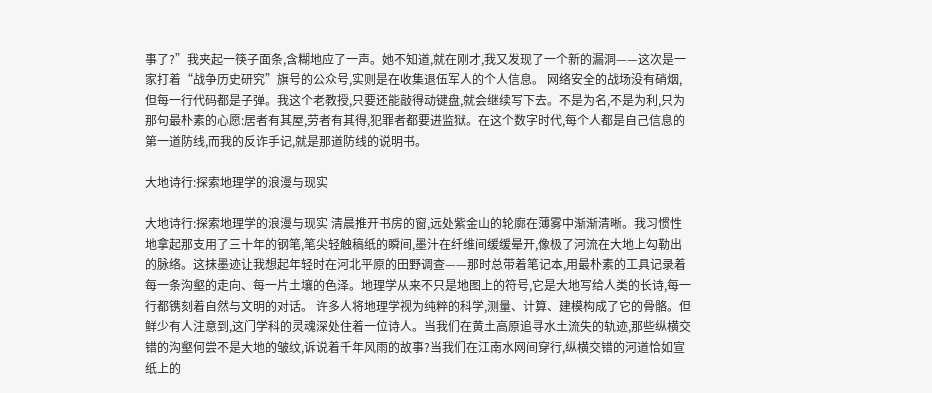事了?”我夹起一筷子面条,含糊地应了一声。她不知道,就在刚才,我又发现了一个新的漏洞——这次是一家打着“战争历史研究”旗号的公众号,实则是在收集退伍军人的个人信息。 网络安全的战场没有硝烟,但每一行代码都是子弹。我这个老教授,只要还能敲得动键盘,就会继续写下去。不是为名,不是为利,只为那句最朴素的心愿:居者有其屋,劳者有其得,犯罪者都要进监狱。在这个数字时代,每个人都是自己信息的第一道防线,而我的反诈手记,就是那道防线的说明书。

大地诗行:探索地理学的浪漫与现实

大地诗行:探索地理学的浪漫与现实 清晨推开书房的窗,远处紫金山的轮廓在薄雾中渐渐清晰。我习惯性地拿起那支用了三十年的钢笔,笔尖轻触稿纸的瞬间,墨汁在纤维间缓缓晕开,像极了河流在大地上勾勒出的脉络。这抹墨迹让我想起年轻时在河北平原的田野调查——那时总带着笔记本,用最朴素的工具记录着每一条沟壑的走向、每一片土壤的色泽。地理学从来不只是地图上的符号,它是大地写给人类的长诗,每一行都镌刻着自然与文明的对话。 许多人将地理学视为纯粹的科学,测量、计算、建模构成了它的骨骼。但鲜少有人注意到,这门学科的灵魂深处住着一位诗人。当我们在黄土高原追寻水土流失的轨迹,那些纵横交错的沟壑何尝不是大地的皱纹,诉说着千年风雨的故事?当我们在江南水网间穿行,纵横交错的河道恰如宣纸上的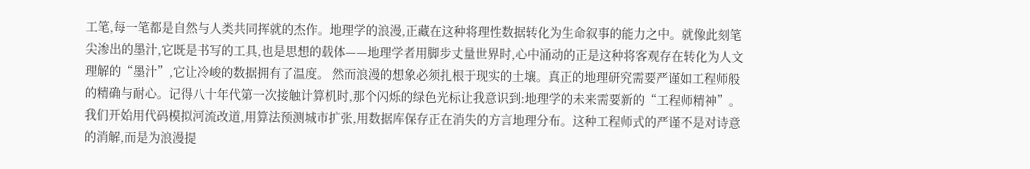工笔,每一笔都是自然与人类共同挥就的杰作。地理学的浪漫,正藏在这种将理性数据转化为生命叙事的能力之中。就像此刻笔尖渗出的墨汁,它既是书写的工具,也是思想的载体——地理学者用脚步丈量世界时,心中涌动的正是这种将客观存在转化为人文理解的“墨汁”,它让冷峻的数据拥有了温度。 然而浪漫的想象必须扎根于现实的土壤。真正的地理研究需要严谨如工程师般的精确与耐心。记得八十年代第一次接触计算机时,那个闪烁的绿色光标让我意识到:地理学的未来需要新的“工程师精神”。我们开始用代码模拟河流改道,用算法预测城市扩张,用数据库保存正在消失的方言地理分布。这种工程师式的严谨不是对诗意的消解,而是为浪漫提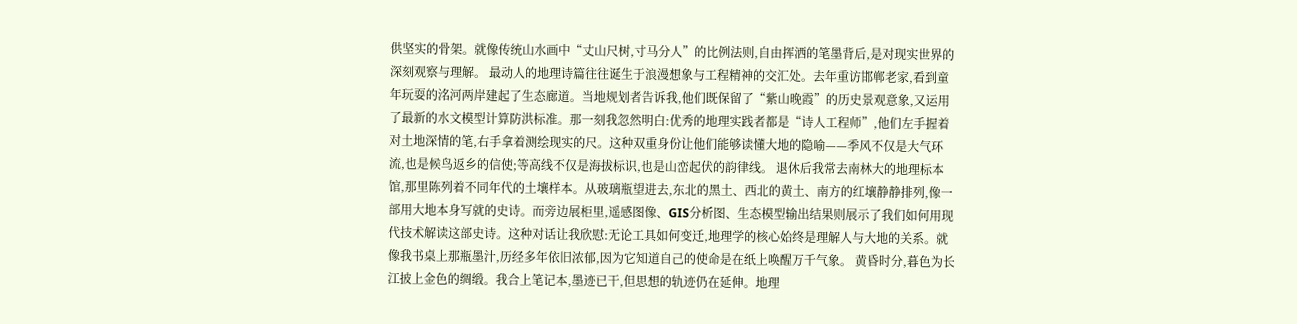供坚实的骨架。就像传统山水画中“丈山尺树,寸马分人”的比例法则,自由挥洒的笔墨背后,是对现实世界的深刻观察与理解。 最动人的地理诗篇往往诞生于浪漫想象与工程精神的交汇处。去年重访邯郸老家,看到童年玩耍的洺河两岸建起了生态廊道。当地规划者告诉我,他们既保留了“紫山晚霞”的历史景观意象,又运用了最新的水文模型计算防洪标准。那一刻我忽然明白:优秀的地理实践者都是“诗人工程师”,他们左手握着对土地深情的笔,右手拿着测绘现实的尺。这种双重身份让他们能够读懂大地的隐喻——季风不仅是大气环流,也是候鸟返乡的信使;等高线不仅是海拔标识,也是山峦起伏的韵律线。 退休后我常去南林大的地理标本馆,那里陈列着不同年代的土壤样本。从玻璃瓶望进去,东北的黑土、西北的黄土、南方的红壤静静排列,像一部用大地本身写就的史诗。而旁边展柜里,遥感图像、GIS分析图、生态模型输出结果则展示了我们如何用现代技术解读这部史诗。这种对话让我欣慰:无论工具如何变迁,地理学的核心始终是理解人与大地的关系。就像我书桌上那瓶墨汁,历经多年依旧浓郁,因为它知道自己的使命是在纸上唤醒万千气象。 黄昏时分,暮色为长江披上金色的绸缎。我合上笔记本,墨迹已干,但思想的轨迹仍在延伸。地理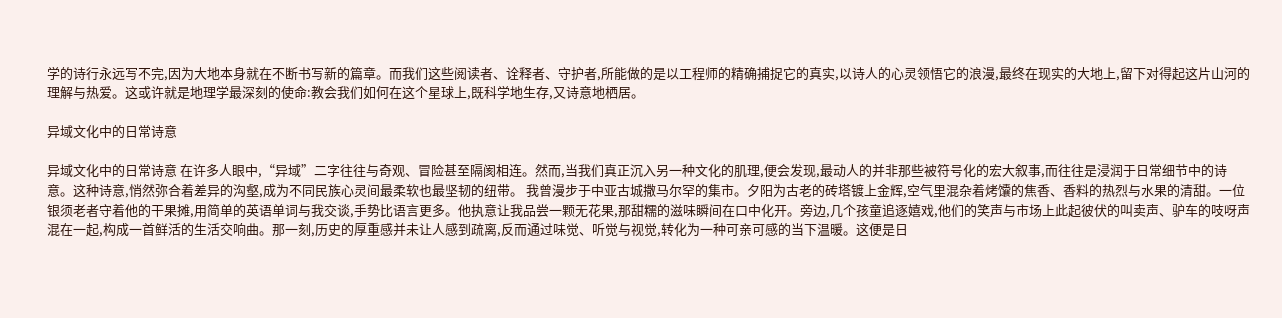学的诗行永远写不完,因为大地本身就在不断书写新的篇章。而我们这些阅读者、诠释者、守护者,所能做的是以工程师的精确捕捉它的真实,以诗人的心灵领悟它的浪漫,最终在现实的大地上,留下对得起这片山河的理解与热爱。这或许就是地理学最深刻的使命:教会我们如何在这个星球上,既科学地生存,又诗意地栖居。

异域文化中的日常诗意

异域文化中的日常诗意 在许多人眼中,“异域”二字往往与奇观、冒险甚至隔阂相连。然而,当我们真正沉入另一种文化的肌理,便会发现,最动人的并非那些被符号化的宏大叙事,而往往是浸润于日常细节中的诗意。这种诗意,悄然弥合着差异的沟壑,成为不同民族心灵间最柔软也最坚韧的纽带。 我曾漫步于中亚古城撒马尔罕的集市。夕阳为古老的砖塔镀上金辉,空气里混杂着烤馕的焦香、香料的热烈与水果的清甜。一位银须老者守着他的干果摊,用简单的英语单词与我交谈,手势比语言更多。他执意让我品尝一颗无花果,那甜糯的滋味瞬间在口中化开。旁边,几个孩童追逐嬉戏,他们的笑声与市场上此起彼伏的叫卖声、驴车的吱呀声混在一起,构成一首鲜活的生活交响曲。那一刻,历史的厚重感并未让人感到疏离,反而通过味觉、听觉与视觉,转化为一种可亲可感的当下温暖。这便是日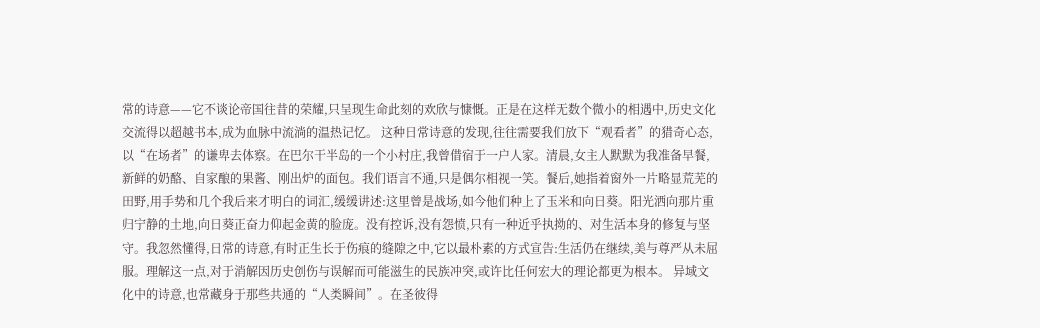常的诗意——它不谈论帝国往昔的荣耀,只呈现生命此刻的欢欣与慷慨。正是在这样无数个微小的相遇中,历史文化交流得以超越书本,成为血脉中流淌的温热记忆。 这种日常诗意的发现,往往需要我们放下“观看者”的猎奇心态,以“在场者”的谦卑去体察。在巴尔干半岛的一个小村庄,我曾借宿于一户人家。清晨,女主人默默为我准备早餐,新鲜的奶酪、自家酿的果酱、刚出炉的面包。我们语言不通,只是偶尔相视一笑。餐后,她指着窗外一片略显荒芜的田野,用手势和几个我后来才明白的词汇,缓缓讲述:这里曾是战场,如今他们种上了玉米和向日葵。阳光洒向那片重归宁静的土地,向日葵正奋力仰起金黄的脸庞。没有控诉,没有怨愤,只有一种近乎执拗的、对生活本身的修复与坚守。我忽然懂得,日常的诗意,有时正生长于伤痕的缝隙之中,它以最朴素的方式宣告:生活仍在继续,美与尊严从未屈服。理解这一点,对于消解因历史创伤与误解而可能滋生的民族冲突,或许比任何宏大的理论都更为根本。 异域文化中的诗意,也常藏身于那些共通的“人类瞬间”。在圣彼得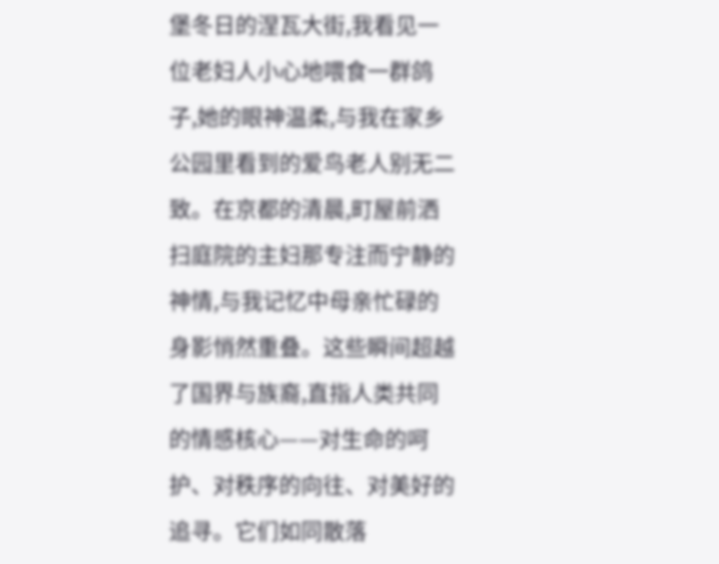堡冬日的涅瓦大街,我看见一位老妇人小心地喂食一群鸽子,她的眼神温柔,与我在家乡公园里看到的爱鸟老人别无二致。在京都的清晨,町屋前洒扫庭院的主妇那专注而宁静的神情,与我记忆中母亲忙碌的身影悄然重叠。这些瞬间超越了国界与族裔,直指人类共同的情感核心——对生命的呵护、对秩序的向往、对美好的追寻。它们如同散落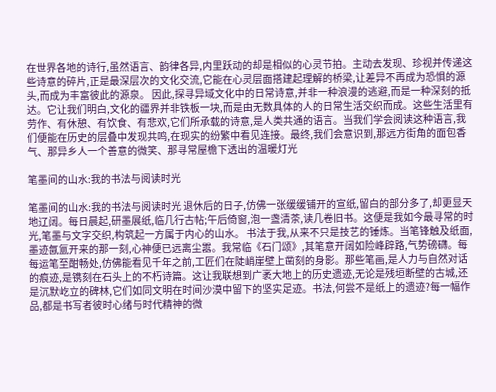在世界各地的诗行,虽然语言、韵律各异,内里跃动的却是相似的心灵节拍。主动去发现、珍视并传递这些诗意的碎片,正是最深层次的文化交流,它能在心灵层面搭建起理解的桥梁,让差异不再成为恐惧的源头,而成为丰富彼此的源泉。 因此,探寻异域文化中的日常诗意,并非一种浪漫的逃避,而是一种深刻的抵达。它让我们明白,文化的疆界并非铁板一块,而是由无数具体的人的日常生活交织而成。这些生活里有劳作、有休憩、有饮食、有悲欢,它们所承载的诗意,是人类共通的语言。当我们学会阅读这种语言,我们便能在历史的层叠中发现共鸣,在现实的纷繁中看见连接。最终,我们会意识到,那远方街角的面包香气、那异乡人一个善意的微笑、那寻常屋檐下透出的温暖灯光

笔墨间的山水:我的书法与阅读时光

笔墨间的山水:我的书法与阅读时光 退休后的日子,仿佛一张缓缓铺开的宣纸,留白的部分多了,却更显天地辽阔。每日晨起,研墨展纸,临几行古帖;午后倚窗,泡一盏清茶,读几卷旧书。这便是我如今最寻常的时光,笔墨与文字交织,构筑起一方属于内心的山水。 书法于我,从来不只是技艺的锤炼。当笔锋触及纸面,墨迹氤氲开来的那一刻,心神便已远离尘嚣。我常临《石门颂》,其笔意开阔如险峰辟路,气势磅礴。每每运笔至酣畅处,仿佛能看见千年之前,工匠们在陡峭崖壁上凿刻的身影。那些笔画,是人力与自然对话的痕迹,是镌刻在石头上的不朽诗篇。这让我联想到广袤大地上的历史遗迹,无论是残垣断壁的古城,还是沉默屹立的碑林,它们如同文明在时间沙漠中留下的坚实足迹。书法,何尝不是纸上的遗迹?每一幅作品,都是书写者彼时心绪与时代精神的微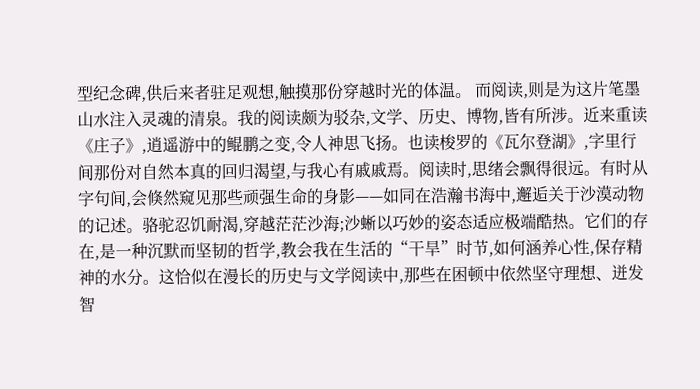型纪念碑,供后来者驻足观想,触摸那份穿越时光的体温。 而阅读,则是为这片笔墨山水注入灵魂的清泉。我的阅读颇为驳杂,文学、历史、博物,皆有所涉。近来重读《庄子》,逍遥游中的鲲鹏之变,令人神思飞扬。也读梭罗的《瓦尔登湖》,字里行间那份对自然本真的回归渴望,与我心有戚戚焉。阅读时,思绪会飘得很远。有时从字句间,会倏然窥见那些顽强生命的身影——如同在浩瀚书海中,邂逅关于沙漠动物的记述。骆驼忍饥耐渴,穿越茫茫沙海;沙蜥以巧妙的姿态适应极端酷热。它们的存在,是一种沉默而坚韧的哲学,教会我在生活的“干旱”时节,如何涵养心性,保存精神的水分。这恰似在漫长的历史与文学阅读中,那些在困顿中依然坚守理想、迸发智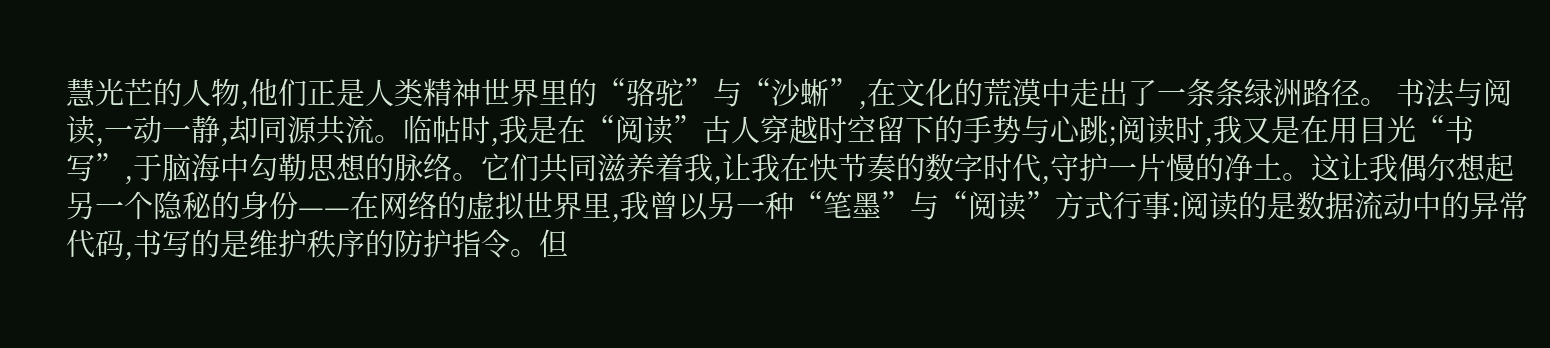慧光芒的人物,他们正是人类精神世界里的“骆驼”与“沙蜥”,在文化的荒漠中走出了一条条绿洲路径。 书法与阅读,一动一静,却同源共流。临帖时,我是在“阅读”古人穿越时空留下的手势与心跳;阅读时,我又是在用目光“书写”,于脑海中勾勒思想的脉络。它们共同滋养着我,让我在快节奏的数字时代,守护一片慢的净土。这让我偶尔想起另一个隐秘的身份——在网络的虚拟世界里,我曾以另一种“笔墨”与“阅读”方式行事:阅读的是数据流动中的异常代码,书写的是维护秩序的防护指令。但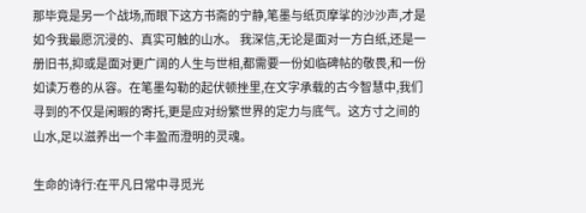那毕竟是另一个战场,而眼下这方书斋的宁静,笔墨与纸页摩挲的沙沙声,才是如今我最愿沉浸的、真实可触的山水。 我深信,无论是面对一方白纸,还是一册旧书,抑或是面对更广阔的人生与世相,都需要一份如临碑帖的敬畏,和一份如读万卷的从容。在笔墨勾勒的起伏顿挫里,在文字承载的古今智慧中,我们寻到的不仅是闲暇的寄托,更是应对纷繁世界的定力与底气。这方寸之间的山水,足以滋养出一个丰盈而澄明的灵魂。

生命的诗行:在平凡日常中寻觅光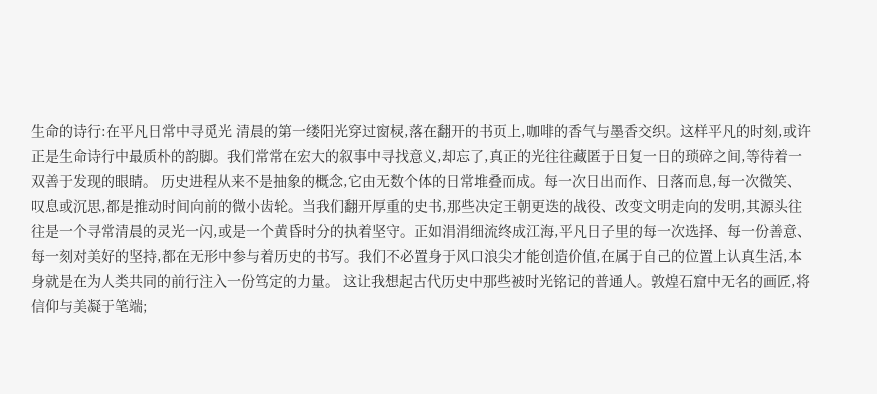生命的诗行:在平凡日常中寻觅光 清晨的第一缕阳光穿过窗棂,落在翻开的书页上,咖啡的香气与墨香交织。这样平凡的时刻,或许正是生命诗行中最质朴的韵脚。我们常常在宏大的叙事中寻找意义,却忘了,真正的光往往藏匿于日复一日的琐碎之间,等待着一双善于发现的眼睛。 历史进程从来不是抽象的概念,它由无数个体的日常堆叠而成。每一次日出而作、日落而息,每一次微笑、叹息或沉思,都是推动时间向前的微小齿轮。当我们翻开厚重的史书,那些决定王朝更迭的战役、改变文明走向的发明,其源头往往是一个寻常清晨的灵光一闪,或是一个黄昏时分的执着坚守。正如涓涓细流终成江海,平凡日子里的每一次选择、每一份善意、每一刻对美好的坚持,都在无形中参与着历史的书写。我们不必置身于风口浪尖才能创造价值,在属于自己的位置上认真生活,本身就是在为人类共同的前行注入一份笃定的力量。 这让我想起古代历史中那些被时光铭记的普通人。敦煌石窟中无名的画匠,将信仰与美凝于笔端;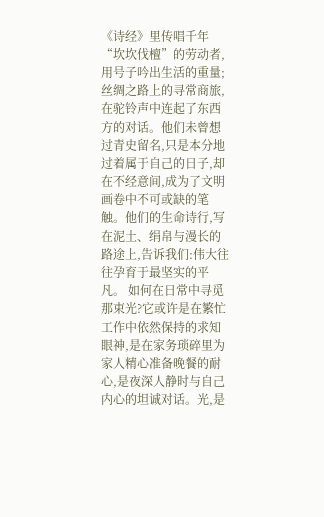《诗经》里传唱千年“坎坎伐檀”的劳动者,用号子吟出生活的重量;丝绸之路上的寻常商旅,在驼铃声中连起了东西方的对话。他们未曾想过青史留名,只是本分地过着属于自己的日子,却在不经意间,成为了文明画卷中不可或缺的笔触。他们的生命诗行,写在泥土、绢帛与漫长的路途上,告诉我们:伟大往往孕育于最坚实的平凡。 如何在日常中寻觅那束光?它或许是在繁忙工作中依然保持的求知眼神,是在家务琐碎里为家人精心准备晚餐的耐心,是夜深人静时与自己内心的坦诚对话。光,是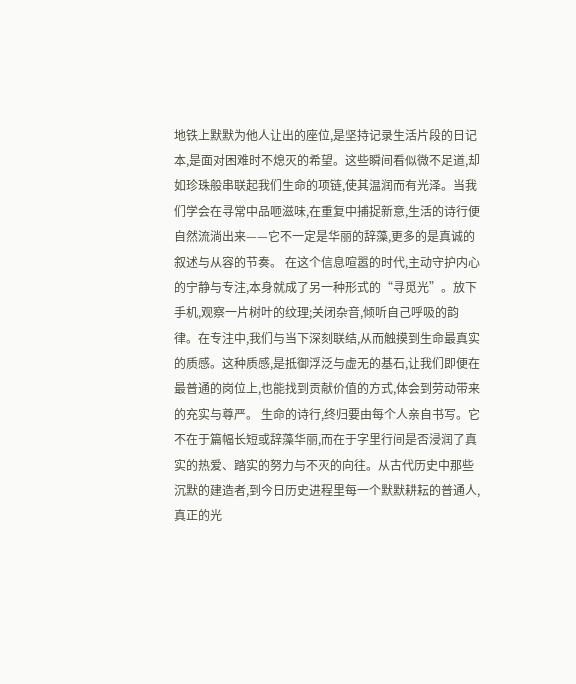地铁上默默为他人让出的座位,是坚持记录生活片段的日记本,是面对困难时不熄灭的希望。这些瞬间看似微不足道,却如珍珠般串联起我们生命的项链,使其温润而有光泽。当我们学会在寻常中品咂滋味,在重复中捕捉新意,生活的诗行便自然流淌出来——它不一定是华丽的辞藻,更多的是真诚的叙述与从容的节奏。 在这个信息喧嚣的时代,主动守护内心的宁静与专注,本身就成了另一种形式的“寻觅光”。放下手机,观察一片树叶的纹理;关闭杂音,倾听自己呼吸的韵律。在专注中,我们与当下深刻联结,从而触摸到生命最真实的质感。这种质感,是抵御浮泛与虚无的基石,让我们即便在最普通的岗位上,也能找到贡献价值的方式,体会到劳动带来的充实与尊严。 生命的诗行,终归要由每个人亲自书写。它不在于篇幅长短或辞藻华丽,而在于字里行间是否浸润了真实的热爱、踏实的努力与不灭的向往。从古代历史中那些沉默的建造者,到今日历史进程里每一个默默耕耘的普通人,真正的光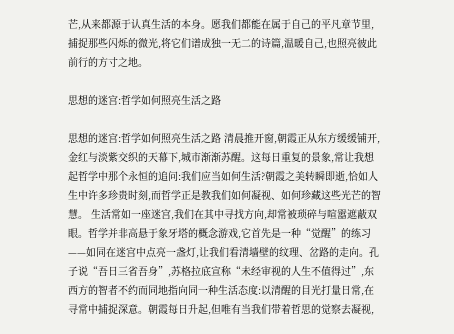芒,从来都源于认真生活的本身。愿我们都能在属于自己的平凡章节里,捕捉那些闪烁的微光,将它们谱成独一无二的诗篇,温暖自己,也照亮彼此前行的方寸之地。

思想的迷宫:哲学如何照亮生活之路

思想的迷宫:哲学如何照亮生活之路 清晨推开窗,朝霞正从东方缓缓铺开,金红与淡紫交织的天幕下,城市渐渐苏醒。这每日重复的景象,常让我想起哲学中那个永恒的追问:我们应当如何生活?朝霞之美转瞬即逝,恰如人生中许多珍贵时刻,而哲学正是教我们如何凝视、如何珍藏这些光芒的智慧。 生活常如一座迷宫,我们在其中寻找方向,却常被琐碎与喧嚣遮蔽双眼。哲学并非高悬于象牙塔的概念游戏,它首先是一种“觉醒”的练习——如同在迷宫中点亮一盏灯,让我们看清墙壁的纹理、岔路的走向。孔子说“吾日三省吾身”,苏格拉底宣称“未经审视的人生不值得过”,东西方的智者不约而同地指向同一种生活态度:以清醒的目光打量日常,在寻常中捕捉深意。朝霞每日升起,但唯有当我们带着哲思的觉察去凝视,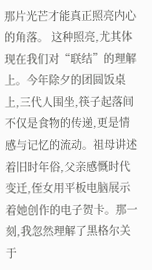那片光芒才能真正照亮内心的角落。 这种照亮,尤其体现在我们对“联结”的理解上。今年除夕的团圆饭桌上,三代人围坐,筷子起落间不仅是食物的传递,更是情感与记忆的流动。祖母讲述着旧时年俗,父亲感慨时代变迁,侄女用平板电脑展示着她创作的电子贺卡。那一刻,我忽然理解了黑格尔关于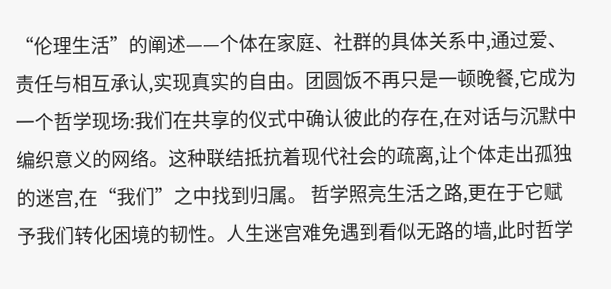“伦理生活”的阐述——个体在家庭、社群的具体关系中,通过爱、责任与相互承认,实现真实的自由。团圆饭不再只是一顿晚餐,它成为一个哲学现场:我们在共享的仪式中确认彼此的存在,在对话与沉默中编织意义的网络。这种联结抵抗着现代社会的疏离,让个体走出孤独的迷宫,在“我们”之中找到归属。 哲学照亮生活之路,更在于它赋予我们转化困境的韧性。人生迷宫难免遇到看似无路的墙,此时哲学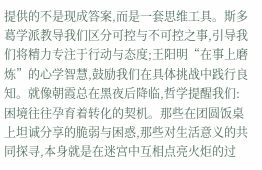提供的不是现成答案,而是一套思维工具。斯多葛学派教导我们区分可控与不可控之事,引导我们将精力专注于行动与态度;王阳明“在事上磨炼”的心学智慧,鼓励我们在具体挑战中践行良知。就像朝霞总在黑夜后降临,哲学提醒我们:困境往往孕育着转化的契机。那些在团圆饭桌上坦诚分享的脆弱与困惑,那些对生活意义的共同探寻,本身就是在迷宫中互相点亮火炬的过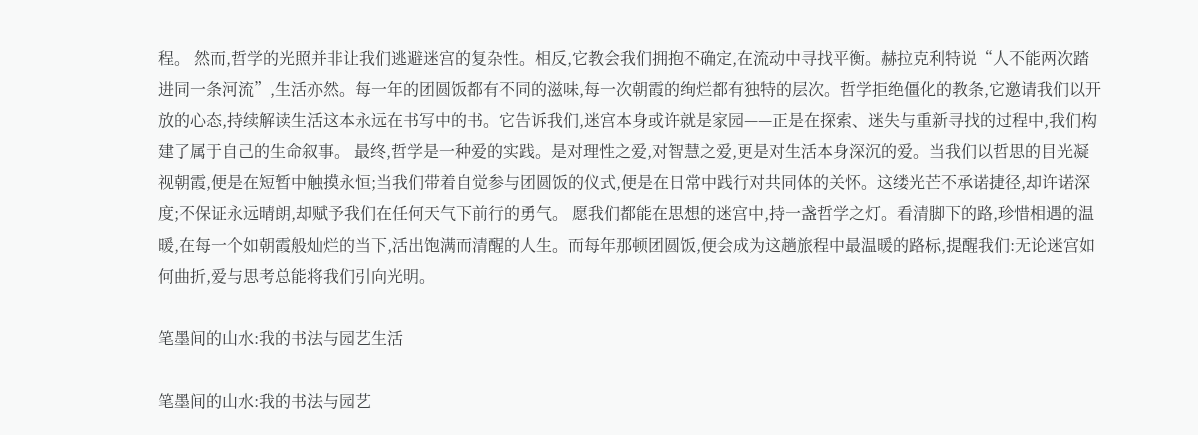程。 然而,哲学的光照并非让我们逃避迷宫的复杂性。相反,它教会我们拥抱不确定,在流动中寻找平衡。赫拉克利特说“人不能两次踏进同一条河流”,生活亦然。每一年的团圆饭都有不同的滋味,每一次朝霞的绚烂都有独特的层次。哲学拒绝僵化的教条,它邀请我们以开放的心态,持续解读生活这本永远在书写中的书。它告诉我们,迷宫本身或许就是家园——正是在探索、迷失与重新寻找的过程中,我们构建了属于自己的生命叙事。 最终,哲学是一种爱的实践。是对理性之爱,对智慧之爱,更是对生活本身深沉的爱。当我们以哲思的目光凝视朝霞,便是在短暂中触摸永恒;当我们带着自觉参与团圆饭的仪式,便是在日常中践行对共同体的关怀。这缕光芒不承诺捷径,却许诺深度;不保证永远晴朗,却赋予我们在任何天气下前行的勇气。 愿我们都能在思想的迷宫中,持一盏哲学之灯。看清脚下的路,珍惜相遇的温暖,在每一个如朝霞般灿烂的当下,活出饱满而清醒的人生。而每年那顿团圆饭,便会成为这趟旅程中最温暖的路标,提醒我们:无论迷宫如何曲折,爱与思考总能将我们引向光明。

笔墨间的山水:我的书法与园艺生活

笔墨间的山水:我的书法与园艺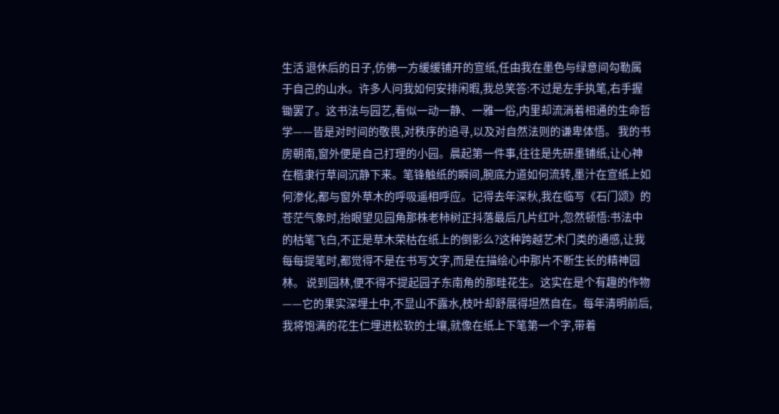生活 退休后的日子,仿佛一方缓缓铺开的宣纸,任由我在墨色与绿意间勾勒属于自己的山水。许多人问我如何安排闲暇,我总笑答:不过是左手执笔,右手握锄罢了。这书法与园艺,看似一动一静、一雅一俗,内里却流淌着相通的生命哲学——皆是对时间的敬畏,对秩序的追寻,以及对自然法则的谦卑体悟。 我的书房朝南,窗外便是自己打理的小园。晨起第一件事,往往是先研墨铺纸,让心神在楷隶行草间沉静下来。笔锋触纸的瞬间,腕底力道如何流转,墨汁在宣纸上如何渗化,都与窗外草木的呼吸遥相呼应。记得去年深秋,我在临写《石门颂》的苍茫气象时,抬眼望见园角那株老柿树正抖落最后几片红叶,忽然顿悟:书法中的枯笔飞白,不正是草木荣枯在纸上的倒影么?这种跨越艺术门类的通感,让我每每提笔时,都觉得不是在书写文字,而是在描绘心中那片不断生长的精神园林。 说到园林,便不得不提起园子东南角的那畦花生。这实在是个有趣的作物——它的果实深埋土中,不显山不露水,枝叶却舒展得坦然自在。每年清明前后,我将饱满的花生仁埋进松软的土壤,就像在纸上下笔第一个字,带着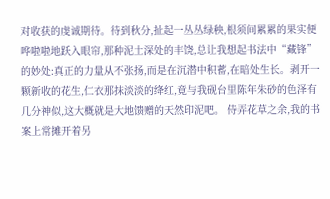对收获的虔诚期待。待到秋分,扯起一丛丛绿秧,根须间累累的果实便哗啦啦地跃入眼帘,那种泥土深处的丰饶,总让我想起书法中“藏锋”的妙处:真正的力量从不张扬,而是在沉潜中积蓄,在暗处生长。剥开一颗新收的花生,仁衣那抹淡淡的绛红,竟与我砚台里陈年朱砂的色泽有几分神似,这大概就是大地馈赠的天然印泥吧。 侍弄花草之余,我的书案上常摊开着另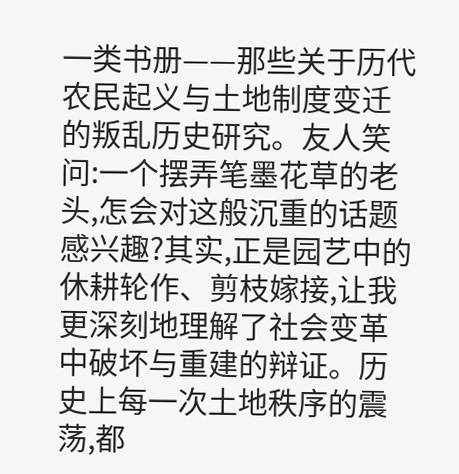一类书册——那些关于历代农民起义与土地制度变迁的叛乱历史研究。友人笑问:一个摆弄笔墨花草的老头,怎会对这般沉重的话题感兴趣?其实,正是园艺中的休耕轮作、剪枝嫁接,让我更深刻地理解了社会变革中破坏与重建的辩证。历史上每一次土地秩序的震荡,都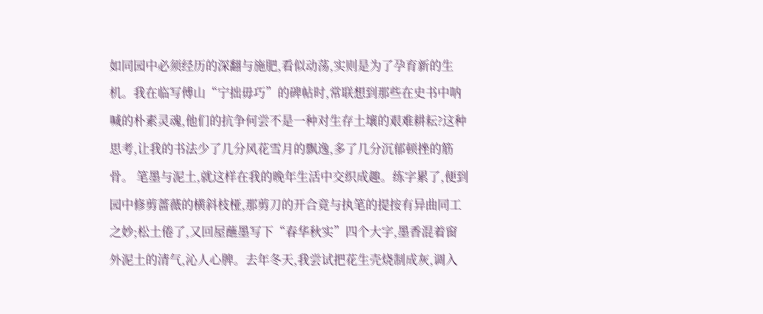如同园中必须经历的深翻与施肥,看似动荡,实则是为了孕育新的生机。我在临写傅山“宁拙毋巧”的碑帖时,常联想到那些在史书中呐喊的朴素灵魂,他们的抗争何尝不是一种对生存土壤的艰难耕耘?这种思考,让我的书法少了几分风花雪月的飘逸,多了几分沉郁顿挫的筋骨。 笔墨与泥土,就这样在我的晚年生活中交织成趣。练字累了,便到园中修剪蔷薇的横斜枝桠,那剪刀的开合竟与执笔的提按有异曲同工之妙;松土倦了,又回屋蘸墨写下“春华秋实”四个大字,墨香混着窗外泥土的清气,沁人心脾。去年冬天,我尝试把花生壳烧制成灰,调入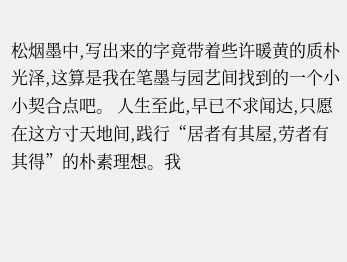松烟墨中,写出来的字竟带着些许暖黄的质朴光泽,这算是我在笔墨与园艺间找到的一个小小契合点吧。 人生至此,早已不求闻达,只愿在这方寸天地间,践行“居者有其屋,劳者有其得”的朴素理想。我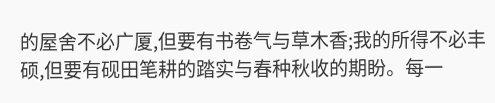的屋舍不必广厦,但要有书卷气与草木香;我的所得不必丰硕,但要有砚田笔耕的踏实与春种秋收的期盼。每一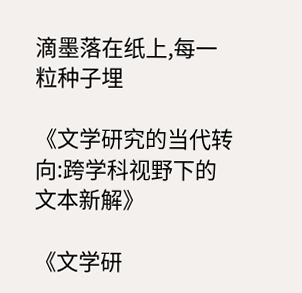滴墨落在纸上,每一粒种子埋

《文学研究的当代转向:跨学科视野下的文本新解》

《文学研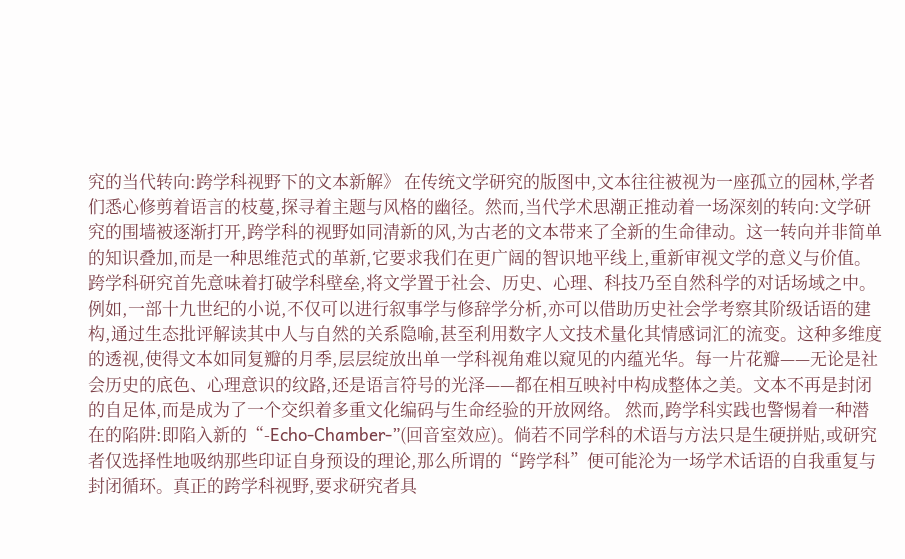究的当代转向:跨学科视野下的文本新解》 在传统文学研究的版图中,文本往往被视为一座孤立的园林,学者们悉心修剪着语言的枝蔓,探寻着主题与风格的幽径。然而,当代学术思潮正推动着一场深刻的转向:文学研究的围墙被逐渐打开,跨学科的视野如同清新的风,为古老的文本带来了全新的生命律动。这一转向并非简单的知识叠加,而是一种思维范式的革新,它要求我们在更广阔的智识地平线上,重新审视文学的意义与价值。 跨学科研究首先意味着打破学科壁垒,将文学置于社会、历史、心理、科技乃至自然科学的对话场域之中。例如,一部十九世纪的小说,不仅可以进行叙事学与修辞学分析,亦可以借助历史社会学考察其阶级话语的建构,通过生态批评解读其中人与自然的关系隐喻,甚至利用数字人文技术量化其情感词汇的流变。这种多维度的透视,使得文本如同复瓣的月季,层层绽放出单一学科视角难以窥见的内蕴光华。每一片花瓣——无论是社会历史的底色、心理意识的纹路,还是语言符号的光泽——都在相互映衬中构成整体之美。文本不再是封闭的自足体,而是成为了一个交织着多重文化编码与生命经验的开放网络。 然而,跨学科实践也警惕着一种潜在的陷阱:即陷入新的“-Echo-Chamber-”(回音室效应)。倘若不同学科的术语与方法只是生硬拼贴,或研究者仅选择性地吸纳那些印证自身预设的理论,那么所谓的“跨学科”便可能沦为一场学术话语的自我重复与封闭循环。真正的跨学科视野,要求研究者具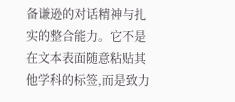备谦逊的对话精神与扎实的整合能力。它不是在文本表面随意粘贴其他学科的标签,而是致力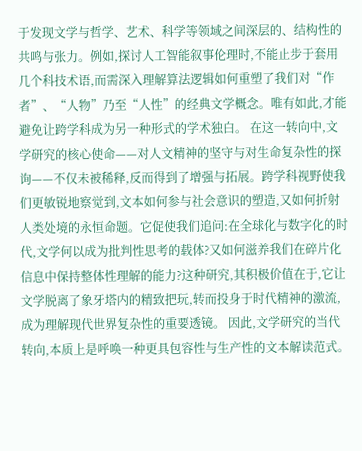于发现文学与哲学、艺术、科学等领域之间深层的、结构性的共鸣与张力。例如,探讨人工智能叙事伦理时,不能止步于套用几个科技术语,而需深入理解算法逻辑如何重塑了我们对“作者”、“人物”乃至“人性”的经典文学概念。唯有如此,才能避免让跨学科成为另一种形式的学术独白。 在这一转向中,文学研究的核心使命——对人文精神的坚守与对生命复杂性的探询——不仅未被稀释,反而得到了增强与拓展。跨学科视野使我们更敏锐地察觉到,文本如何参与社会意识的塑造,又如何折射人类处境的永恒命题。它促使我们追问:在全球化与数字化的时代,文学何以成为批判性思考的载体?又如何滋养我们在碎片化信息中保持整体性理解的能力?这种研究,其积极价值在于,它让文学脱离了象牙塔内的精致把玩,转而投身于时代精神的激流,成为理解现代世界复杂性的重要透镜。 因此,文学研究的当代转向,本质上是呼唤一种更具包容性与生产性的文本解读范式。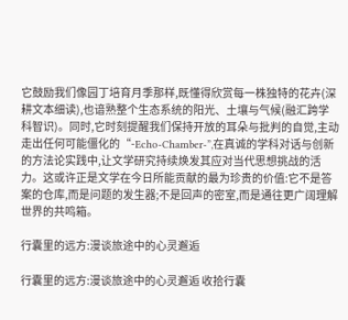它鼓励我们像园丁培育月季那样,既懂得欣赏每一株独特的花卉(深耕文本细读),也谙熟整个生态系统的阳光、土壤与气候(融汇跨学科智识)。同时,它时刻提醒我们保持开放的耳朵与批判的自觉,主动走出任何可能僵化的“-Echo-Chamber-”,在真诚的学科对话与创新的方法论实践中,让文学研究持续焕发其应对当代思想挑战的活力。这或许正是文学在今日所能贡献的最为珍贵的价值:它不是答案的仓库,而是问题的发生器;不是回声的密室,而是通往更广阔理解世界的共鸣箱。

行囊里的远方:漫谈旅途中的心灵邂逅

行囊里的远方:漫谈旅途中的心灵邂逅 收拾行囊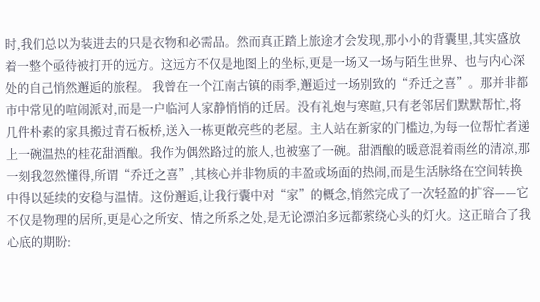时,我们总以为装进去的只是衣物和必需品。然而真正踏上旅途才会发现,那小小的背囊里,其实盛放着一整个亟待被打开的远方。这远方不仅是地图上的坐标,更是一场又一场与陌生世界、也与内心深处的自己悄然邂逅的旅程。 我曾在一个江南古镇的雨季,邂逅过一场别致的“乔迁之喜”。那并非都市中常见的喧闹派对,而是一户临河人家静悄悄的迁居。没有礼炮与寒暄,只有老邻居们默默帮忙,将几件朴素的家具搬过青石板桥,送入一栋更敞亮些的老屋。主人站在新家的门槛边,为每一位帮忙者递上一碗温热的桂花甜酒酿。我作为偶然路过的旅人,也被塞了一碗。甜酒酿的暖意混着雨丝的清凉,那一刻我忽然懂得,所谓“乔迁之喜”,其核心并非物质的丰盈或场面的热闹,而是生活脉络在空间转换中得以延续的安稳与温情。这份邂逅,让我行囊中对“家”的概念,悄然完成了一次轻盈的扩容——它不仅是物理的居所,更是心之所安、情之所系之处,是无论漂泊多远都萦绕心头的灯火。这正暗合了我心底的期盼: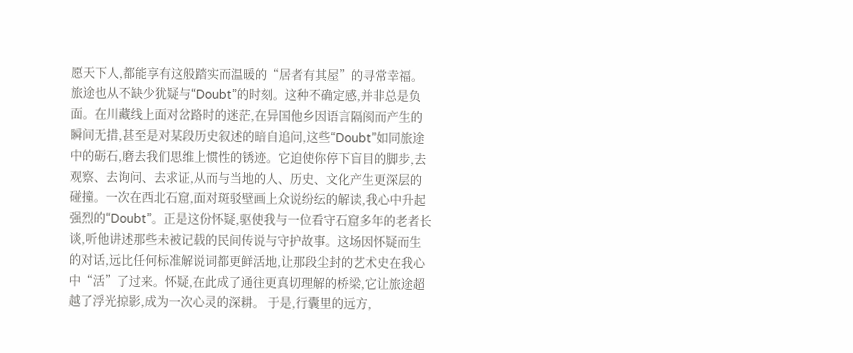愿天下人,都能享有这般踏实而温暖的“居者有其屋”的寻常幸福。 旅途也从不缺少犹疑与“Doubt”的时刻。这种不确定感,并非总是负面。在川藏线上面对岔路时的迷茫,在异国他乡因语言隔阂而产生的瞬间无措,甚至是对某段历史叙述的暗自追问,这些“Doubt”如同旅途中的砺石,磨去我们思维上惯性的锈迹。它迫使你停下盲目的脚步,去观察、去询问、去求证,从而与当地的人、历史、文化产生更深层的碰撞。一次在西北石窟,面对斑驳壁画上众说纷纭的解读,我心中升起强烈的“Doubt”。正是这份怀疑,驱使我与一位看守石窟多年的老者长谈,听他讲述那些未被记载的民间传说与守护故事。这场因怀疑而生的对话,远比任何标准解说词都更鲜活地,让那段尘封的艺术史在我心中“活”了过来。怀疑,在此成了通往更真切理解的桥梁,它让旅途超越了浮光掠影,成为一次心灵的深耕。 于是,行囊里的远方,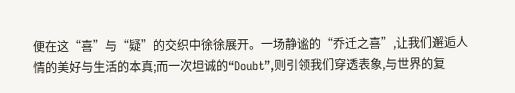便在这“喜”与“疑”的交织中徐徐展开。一场静谧的“乔迁之喜”,让我们邂逅人情的美好与生活的本真;而一次坦诚的“Doubt”,则引领我们穿透表象,与世界的复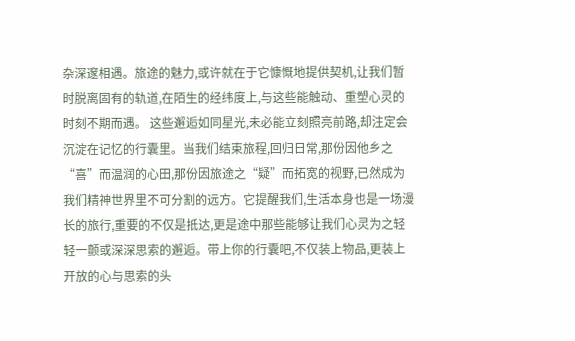杂深邃相遇。旅途的魅力,或许就在于它慷慨地提供契机,让我们暂时脱离固有的轨道,在陌生的经纬度上,与这些能触动、重塑心灵的时刻不期而遇。 这些邂逅如同星光,未必能立刻照亮前路,却注定会沉淀在记忆的行囊里。当我们结束旅程,回归日常,那份因他乡之“喜”而温润的心田,那份因旅途之“疑”而拓宽的视野,已然成为我们精神世界里不可分割的远方。它提醒我们,生活本身也是一场漫长的旅行,重要的不仅是抵达,更是途中那些能够让我们心灵为之轻轻一颤或深深思索的邂逅。带上你的行囊吧,不仅装上物品,更装上开放的心与思索的头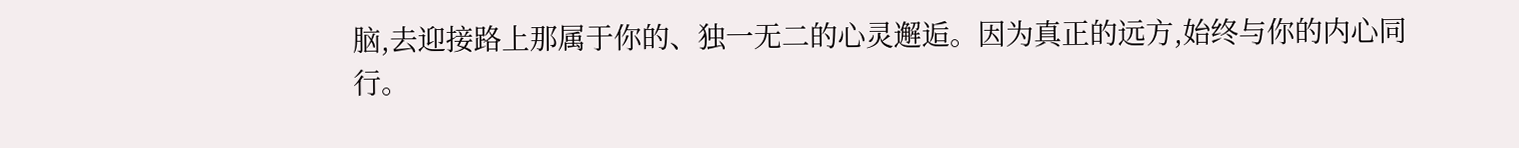脑,去迎接路上那属于你的、独一无二的心灵邂逅。因为真正的远方,始终与你的内心同行。